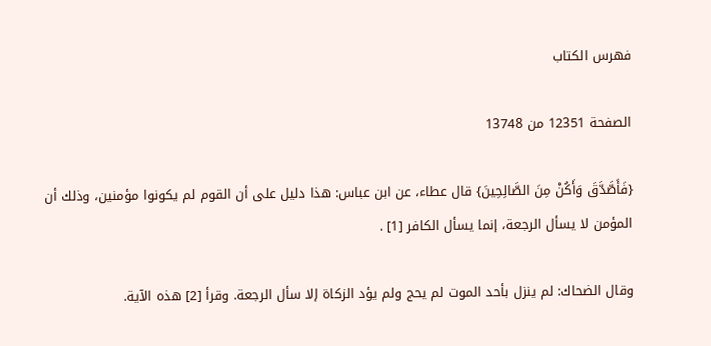فهرس الكتاب

الصفحة 12351 من 13748

{فَأَصَّدَّقَ وَأَكُنْ مِنَ الصَّالِحِينَ} قال عطاء، عن ابن عباس: هذا دليل على أن القوم لم يكونوا مؤمنين، وذلك أن المؤمن لا يسأل الرجعة، إنما يسأل الكافر [1] .

وقال الضحاك: لم ينزل بأحد الموت لم يحج ولم يؤد الزكاة إلا سأل الرجعة. وقرأ [2] هذه الآية.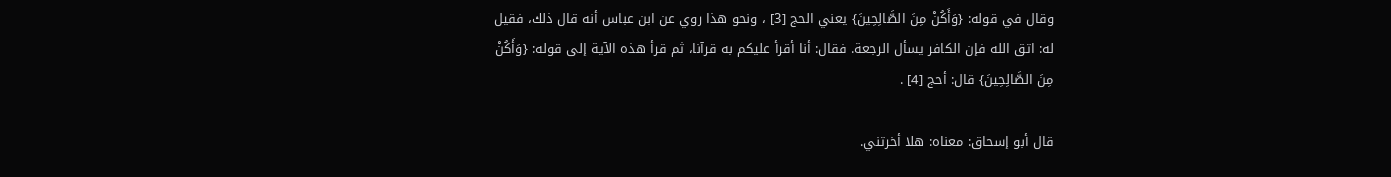وقال في قوله: {وَأَكُنْ مِنَ الصَّالِحِينَ} يعني الحج [3] ، ونحو هذا روي عن ابن عباس أنه قال ذلك، فقيل له: اتق الله فإن الكافر يسأل الرجعة. فقال: أنا أقرأ عليكم به قرآنا، ثم قرأ هذه الآية إلى قوله: {وَأَكُنْ مِنَ الصَّالِحِينَ} قال: أحج [4] .

قال أبو إسحاق: معناه: هلا أخرتني.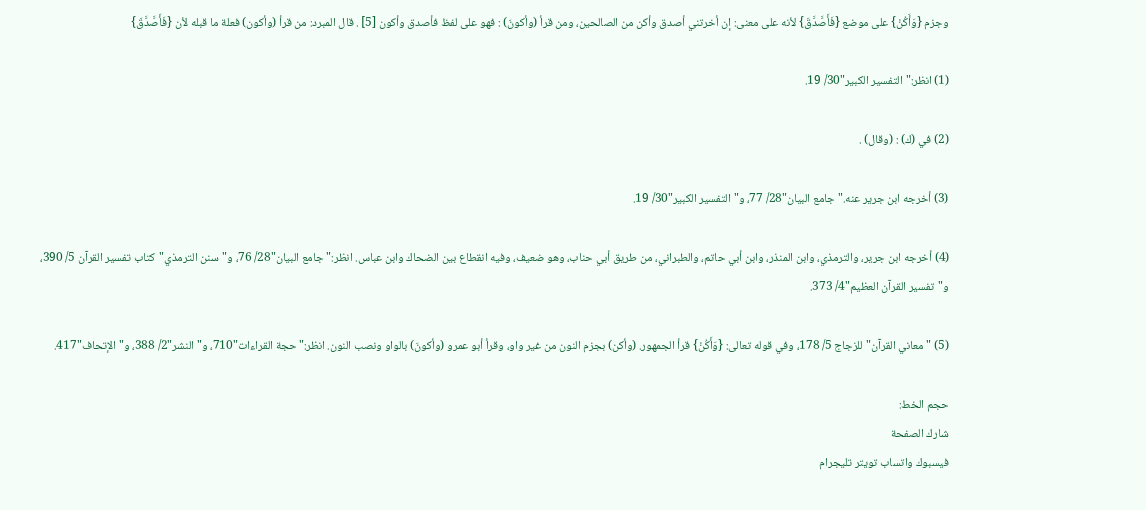وجزم {وَأَكُنْ} على موضع {فَأَصَّدَّقَ} لأنه على معنى: إن أخرتني أصدق وأكن من الصالحين، ومن قرأ (وأكونَ) : فهو على لفظ فأصدق وأكون [5] . قال المبرد: من قرأ (وأكون) فعلة ما قبله لأن {فَأَصَّدَّقَ}

(1) انظر:"التفسير الكبير"30/ 19.

(2) في (ك) : (وقال) .

(3) أخرجه ابن جرير عنه."جامع البيان"28/ 77، و"التفسير الكبير"30/ 19.

(4) أخرجه ابن جرير، والترمذي، وابن المنذر، وابن أبي حاتم، والطبراني، من طريق أبي حناب، وهو ضعيف، وفيه انقطاع بين الضحاك وابن عباس. انظر:"جامع البيان"28/ 76، و"سنن الترمذي"كتاب تفسير القرآن 5/ 390، و"تفسير القرآن العظيم"4/ 373.

(5) "معاني القرآن"للزجاج 5/ 178، وفي قوله تعالى: {وَأَكُنْ} قرأ الجمهور. (وأكن) بجزم النون من غير واو، وقرأ أبو عمرو (وأكونَ) بالواو ونصب النون. انظر:"حجة القراءات"710، و"النشر"2/ 388، و"الإتحاف"417.

حجم الخط:
شارك الصفحة
فيسبوك واتساب تويتر تليجرام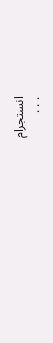انستجرام
. . .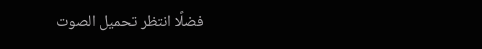فضلًا انتظر تحميل الصوت